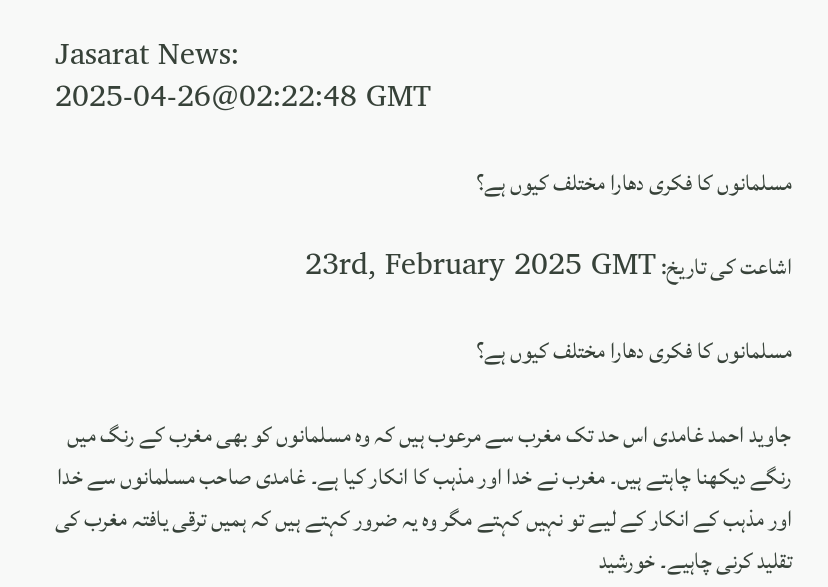Jasarat News:
2025-04-26@02:22:48 GMT

مسلمانوں کا فکری دھارا مختلف کیوں ہے؟

اشاعت کی تاریخ: 23rd, February 2025 GMT

مسلمانوں کا فکری دھارا مختلف کیوں ہے؟

جاوید احمد غامدی اس حد تک مغرب سے مرعوب ہیں کہ وہ مسلمانوں کو بھی مغرب کے رنگ میں رنگے دیکھنا چاہتے ہیں۔ مغرب نے خدا اور مذہب کا انکار کیا ہے۔ غامدی صاحب مسلمانوں سے خدا اور مذہب کے انکار کے لیے تو نہیں کہتے مگر وہ یہ ضرور کہتے ہیں کہ ہمیں ترقی یافتہ مغرب کی تقلید کرنی چاہیے۔ خورشید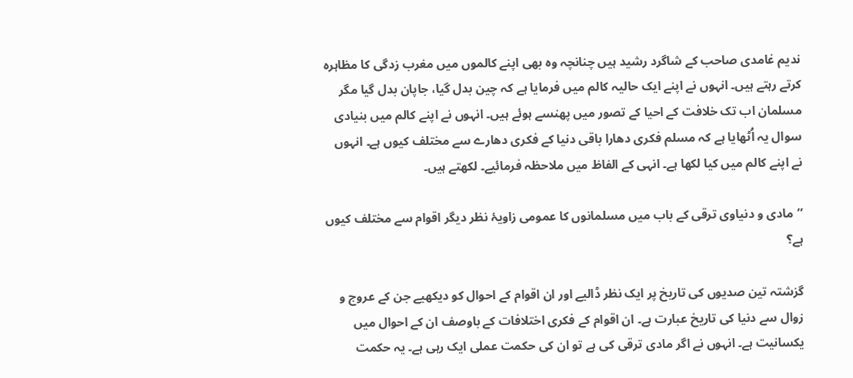ندیم غامدی صاحب کے شاگرد رشید ہیں چنانچہ وہ بھی اپنے کالموں میں مغرب زدگی کا مظاہرہ کرتے رہتے ہیں۔ انہوں نے اپنے ایک حالیہ کالم میں فرمایا ہے کہ چین بدل گیا، جاپان بدل گیا مگر مسلمان اب تک خلافت کے احیا کے تصور میں پھنسے ہوئے ہیں۔ انہوں نے اپنے کالم میں بنیادی سوال یہ اُٹھایا ہے کہ مسلم فکری دھارا باقی دنیا کے فکری دھارے سے مختلف کیوں ہے۔ انہوں نے اپنے کالم میں کیا لکھا ہے۔ انہی کے الفاظ میں ملاحظہ فرمائیے۔ لکھتے ہیں۔

’’مادی و دنیاوی ترقی کے باب میں مسلمانوں کا عمومی زاویۂ نظر دیگر اقوام سے مختلف کیوں ہے؟

گزشتہ تین صدیوں کی تاریخ پر ایک نظر ڈالیے اور ان اقوام کے احوال کو دیکھیے جن کے عروج و زوال سے دنیا کی تاریخ عبارت ہے۔ ان اقوام کے فکری اختلافات کے باوصف ان کے احوال میں یکسانیت ہے۔ انہوں نے اگر مادی ترقی کی ہے تو ان کی حکمت عملی ایک رہی ہے۔ یہ حکمت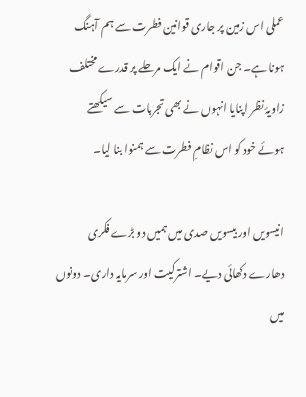عملی اس زمین پر جاری قوانین فطرت سے ہم آہنگ ہونا ہے۔ جن اقوام نے ایک مرحلے پر قدرے مختلف زاویۂ نظر اپنایا انہوں نے بھی تجربات سے سیکھتے ہوئے خود کو اس نظامِ فطرت سے ہمنوا بنا لیا۔

انیسویں اور بیسویں صدی میں ہمیں دو بڑے فکری دھارے دکھائی دیے۔ اشترکیت اور سرمایہ داری۔ دونوں میں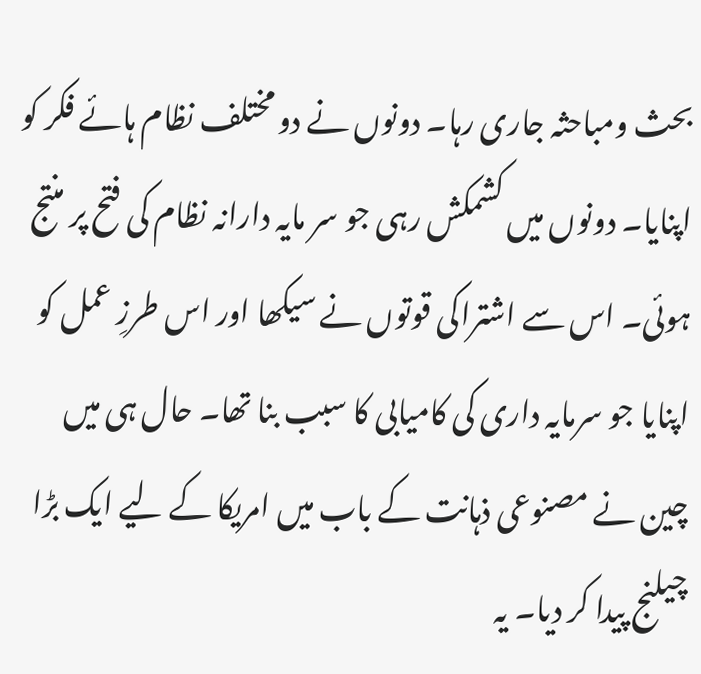بحث ومباحثہ جاری رہا۔ دونوں نے دو مختلف نظام ہائے فکر کو اپنایا۔ دونوں میں کشمکش رہی جو سر مایہ دارانہ نظام کی فتح پر منتج ہوئی۔ اس سے اشتراکی قوتوں نے سیکھا اور اس طرزِ عمل کو اپنایا جو سرمایہ داری کی کامیابی کا سبب بنا تھا۔ حال ہی میں چین نے مصنوعی ذہانت کے باب میں امریکا کے لیے ایک بڑا چیلنج پیدا کر دیا۔ یہ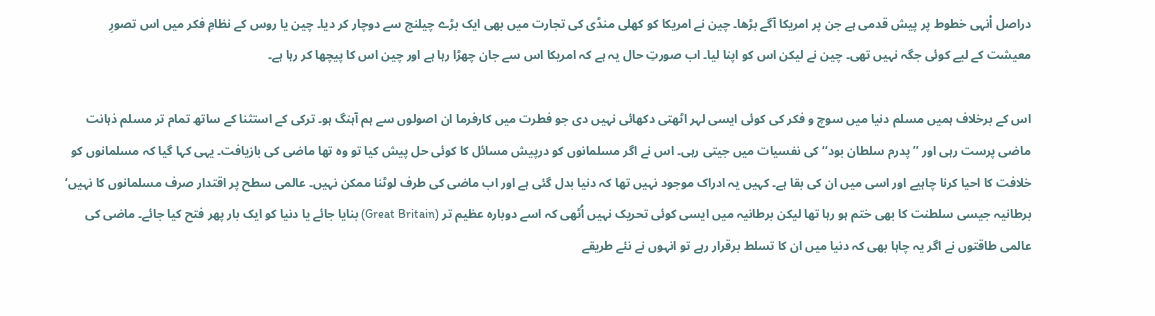دراصل اْنہی خطوط پر پیش قدمی ہے جن پر امریکا آگے بڑھا۔ چین نے امریکا کو کھلی منڈی کی تجارت میں بھی ایک بڑے چیلنج سے دوچار کر دیا۔ چین یا روس کے نظامِ فکر میں اس تصورِ معیشت کے لیے کوئی جگہ نہیں تھی۔ چین نے لیکن اس کو اپنا لیا۔ اب صورتِ حال یہ ہے کہ امریکا اس سے جان چھڑا رہا ہے اور چین اس کا پیچھا کر رہا ہے۔

اس کے برخلاف ہمیں مسلم دنیا میں سوچ و فکر کی کوئی ایسی لہر اٹھتی دکھائی نہیں دی جو فطرت میں کارفرما ان اصولوں سے ہم آہنگ ہو۔ ترکی کے استثنا کے ساتھ تمام تر مسلم ذہانت ماضی پرست رہی اور ’’پدرم سلطان بود‘‘ کی نفسیات میں جیتی رہی۔ اس نے اگر مسلمانوں کو درپیش مسائل کا کوئی حل پیش کیا تو وہ تھا ماضی کی بازیافت۔ یہی کہا گیا کہ مسلمانوں کو خلافت کا احیا کرنا چاہیے اور اسی میں ان کی بقا ہے۔ کہیں یہ ادراک موجود نہیں تھا کہ دنیا بدل گئی ہے اور اب ماضی کی طرف لوٹنا ممکن نہیں۔ عالمی سطح پر اقتدار صرف مسلمانوں کا نہیں‘ برطانیہ جیسی سلطنت کا بھی ختم ہو رہا تھا لیکن برطانیہ میں ایسی کوئی تحریک نہیں اُٹھی کہ اسے دوبارہ عظیم تر (Great Britain) بنایا جائے یا دنیا کو ایک بار پھر فتح کیا جائے۔ ماضی کی عالمی طاقتوں نے اگر یہ چاہا بھی کہ دنیا میں ان کا تسلط برقرار رہے تو انہوں نے نئے طریقے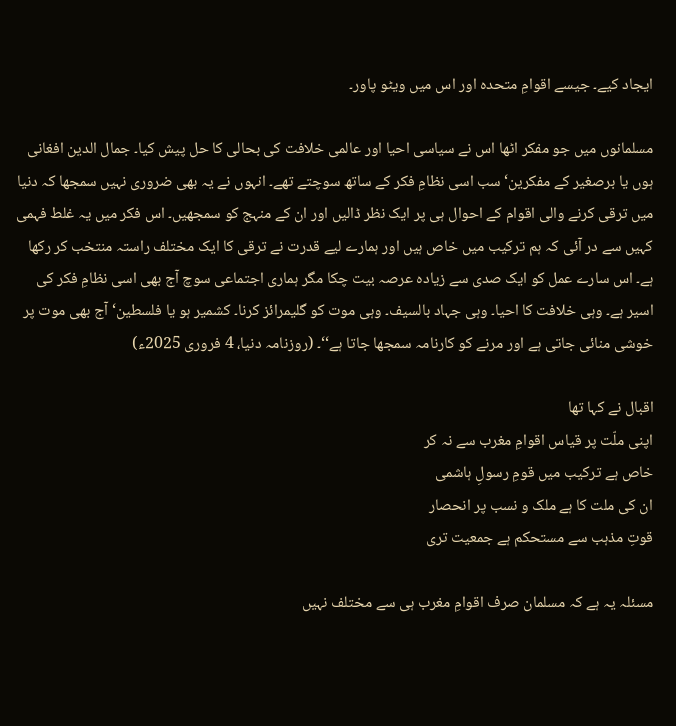ایجاد کیے۔ جیسے اقوامِ متحدہ اور اس میں ویٹو پاور۔

مسلمانوں میں جو مفکر اٹھا اس نے سیاسی احیا اور عالمی خلافت کی بحالی کا حل پیش کیا۔ جمال الدین افغانی ہوں یا برصغیر کے مفکرین‘ سب اسی نظامِ فکر کے ساتھ سوچتے تھے۔ انہوں نے یہ بھی ضروری نہیں سمجھا کہ دنیا میں ترقی کرنے والی اقوام کے احوال ہی پر ایک نظر ڈالیں اور ان کے منہج کو سمجھیں۔ اس فکر میں یہ غلط فہمی کہیں سے در آئی کہ ہم ترکیب میں خاص ہیں اور ہمارے لیے قدرت نے ترقی کا ایک مختلف راستہ منتخب کر رکھا ہے۔ اس سارے عمل کو ایک صدی سے زیادہ عرصہ بیت چکا مگر ہماری اجتماعی سوچ آج بھی اسی نظامِ فکر کی اسیر ہے۔ وہی خلافت کا احیا۔ وہی جہاد بالسیف۔ وہی موت کو گلیمرائز کرنا۔ کشمیر ہو یا فلسطین‘ آج بھی موت پر خوشی منائی جاتی ہے اور مرنے کو کارنامہ سمجھا جاتا ہے‘‘۔ (روزنامہ دنیا، 4 فروری 2025ء)

اقبال نے کہا تھا
اپنی ملّت پر قیاس اقوامِ مغرب سے نہ کر
خاص ہے ترکیب میں قومِ رسولِ ہاشمی
ان کی ملت کا ہے ملک و نسب پر انحصار
قوتِ مذہب سے مستحکم ہے جمعیت تری

مسئلہ یہ ہے کہ مسلمان صرف اقوامِ مغرب ہی سے مختلف نہیں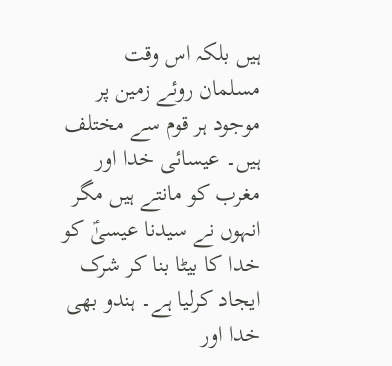ہیں بلکہ اس وقت مسلمان روئے زمین پر موجود ہر قوم سے مختلف ہیں۔ عیسائی خدا اور مغرب کو مانتے ہیں مگر انہوں نے سیدنا عیسیٰؑ کو خدا کا بیٹا بنا کر شرک ایجاد کرلیا ہے۔ ہندو بھی خدا اور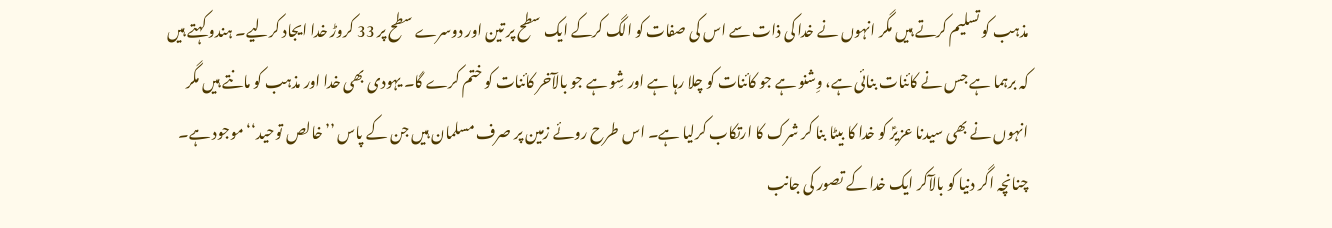مذہب کو تسلیم کرتے ہیں مگر انہوں نے خدا کی ذات سے اس کی صفات کو الگ کرکے ایک سطح پر تین اور دوسرے سطح پر 33 کروڑ خدا ایجاد کرلیے۔ ہندو کہتے ہیں کہ برہما ہے جس نے کائنات بنائی ہے، وِشنو ہے جو کائنات کو چلا رہا ہے اور شِو ہے جو بالآخر کائنات کو ختم کرے گا۔ یہودی بھی خدا اور مذہب کو مانتے ہیں مگر انہوں نے بھی سیدنا عزیرؑ کو خدا کا بیٹا بنا کر شرک کا ارتکاب کرلیا ہے۔ اس طرح روئے زمین پر صرف مسلمان ہیں جن کے پاس ’’خالص توحید‘‘ موجود ہے۔ چنانچہ اگر دنیا کو بالآکر ایک خدا کے تصور کی جانب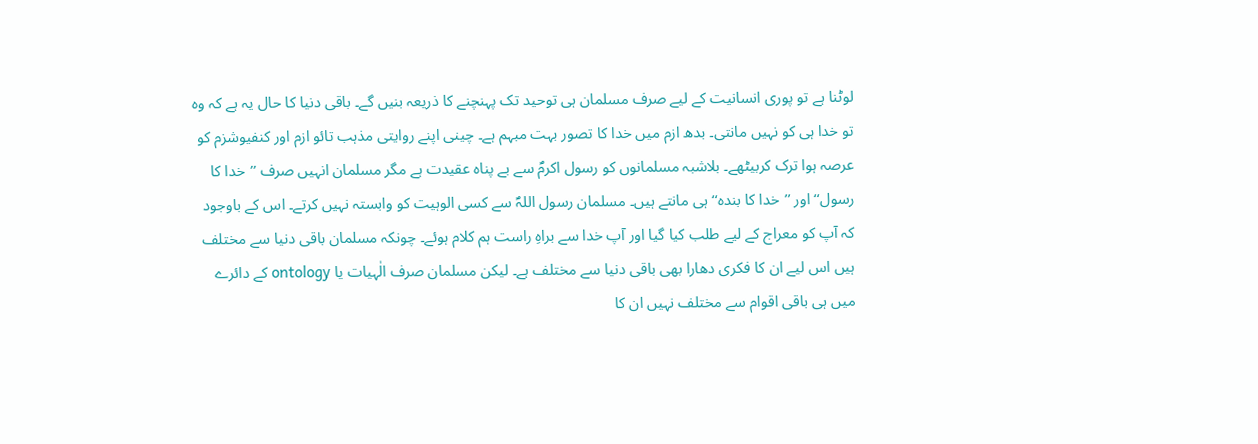لوٹنا ہے تو پوری انسانیت کے لیے صرف مسلمان ہی توحید تک پہنچنے کا ذریعہ بنیں گے۔ باقی دنیا کا حال یہ ہے کہ وہ تو خدا ہی کو نہیں مانتی۔ بدھ ازم میں خدا کا تصور بہت مبہم ہے۔ چینی اپنے روایتی مذہب تائو ازم اور کنفیوشزم کو عرصہ ہوا ترک کربیٹھے۔ بلاشبہ مسلمانوں کو رسول اکرمؐ سے بے پناہ عقیدت ہے مگر مسلمان انہیں صرف ’’خدا کا رسول‘‘ اور ’’خدا کا بندہ‘‘ ہی مانتے ہیں۔ مسلمان رسول اللہؐ سے کسی الوہیت کو وابستہ نہیں کرتے۔ اس کے باوجود کہ آپ کو معراج کے لیے طلب کیا گیا اور آپ خدا سے براہِ راست ہم کلام ہوئے۔ چونکہ مسلمان باقی دنیا سے مختلف ہیں اس لیے ان کا فکری دھارا بھی باقی دنیا سے مختلف ہے۔ لیکن مسلمان صرف الٰہیات یا ontology کے دائرے میں ہی باقی اقوام سے مختلف نہیں ان کا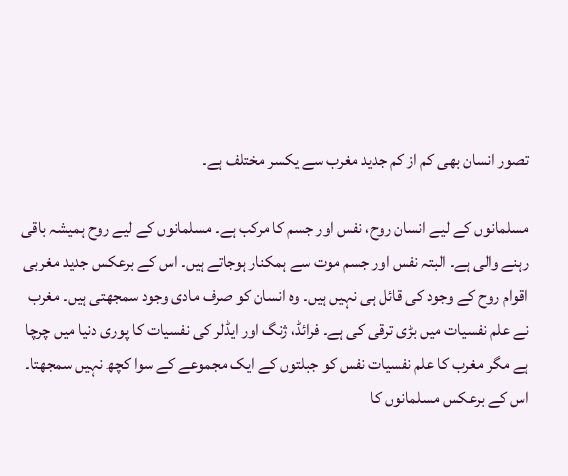تصور انسان بھی کم از کم جدید مغرب سے یکسر مختلف ہے۔

مسلمانوں کے لیے انسان روح، نفس اور جسم کا مرکب ہے۔ مسلمانوں کے لیے روح ہمیشہ باقی رہنے والی ہے۔ البتہ نفس اور جسم موت سے ہمکنار ہوجاتے ہیں۔ اس کے برعکس جدید مغربی اقوام روح کے وجود کی قائل ہی نہیں ہیں۔ وہ انسان کو صرف مادی وجود سمجھتی ہیں۔ مغرب نے علم نفسیات میں بڑی ترقی کی ہے۔ فرائڈ، ژنگ اور ایڈلر کی نفسیات کا پوری دنیا میں چرچا ہے مگر مغرب کا علم نفسیات نفس کو جبلتوں کے ایک مجموعے کے سوا کچھ نہیں سمجھتا۔ اس کے برعکس مسلمانوں کا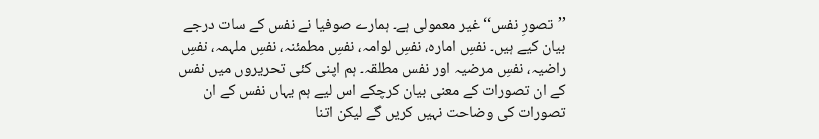’’تصورِ نفس‘‘ غیر معمولی ہے۔ ہمارے صوفیا نے نفس کے سات درجے بیان کیے ہیں۔ نفسِ امارہ، نفسِ لوامہ، نفسِ مطمئنہ، نفسِ ملہمہ، نفسِ راضیہ، نفسِ مرضیہ اور نفس مطلقہ۔ ہم اپنی کئی تحریروں میں نفس کے ان تصورات کے معنی بیان کرچکے اس لیے ہم یہاں نفس کے ان تصورات کی وضاحت نہیں کریں گے لیکن اتنا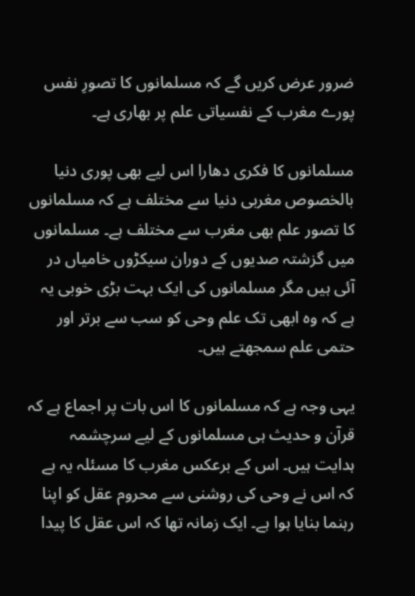ضرور عرض کریں گے کہ مسلمانوں کا تصورِ نفس پورے مغرب کے نفسیاتی علم پر بھاری ہے۔

مسلمانوں کا فکری دھارا اس لیے بھی پوری دنیا بالخصوص مغربی دنیا سے مختلف ہے کہ مسلمانوں کا تصور علم بھی مغرب سے مختلف ہے۔ مسلمانوں میں گزشتہ صدیوں کے دوران سیکڑوں خامیاں در آئی ہیں مگر مسلمانوں کی ایک بہت بڑی خوبی یہ ہے کہ وہ ابھی تک علم وحی کو سب سے برتر اور حتمی علم سمجھتے ہیں۔

یہی وجہ ہے کہ مسلمانوں کا اس بات پر اجماع ہے کہ قرآن و حدیث ہی مسلمانوں کے لیے سرچشمہ ہدایت ہیں۔ اس کے برعکس مغرب کا مسئلہ یہ ہے کہ اس نے وحی کی روشنی سے محروم عقل کو اپنا رہنما بنایا ہوا ہے۔ ایک زمانہ تھا کہ اس عقل کا پیدا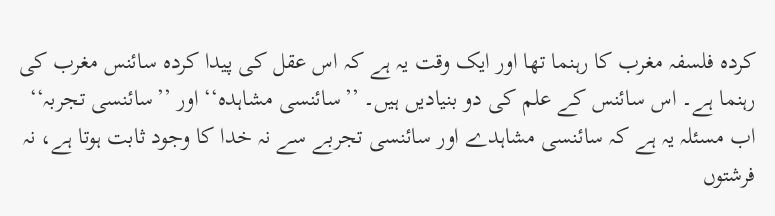کردہ فلسفہ مغرب کا رہنما تھا اور ایک وقت یہ ہے کہ اس عقل کی پیدا کردہ سائنس مغرب کی رہنما ہے۔ اس سائنس کے علم کی دو بنیادیں ہیں۔ ’’سائنسی مشاہدہ‘‘ اور ’’سائنسی تجربہ‘‘ اب مسئلہ یہ ہے کہ سائنسی مشاہدے اور سائنسی تجربے سے نہ خدا کا وجود ثابت ہوتا ہے، نہ فرشتوں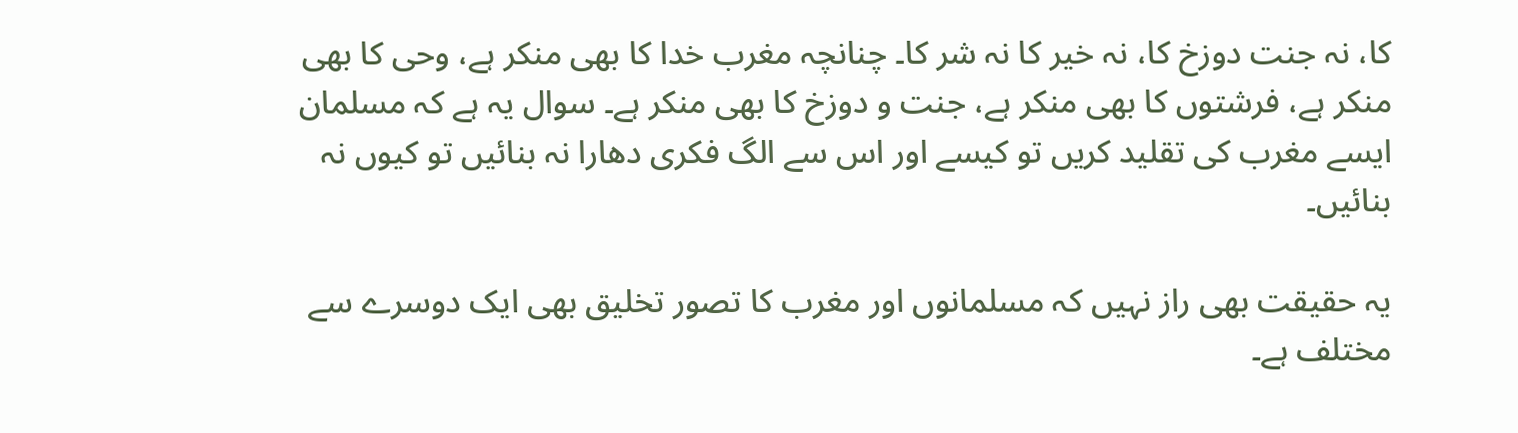کا، نہ جنت دوزخ کا، نہ خیر کا نہ شر کا۔ چنانچہ مغرب خدا کا بھی منکر ہے، وحی کا بھی منکر ہے، فرشتوں کا بھی منکر ہے، جنت و دوزخ کا بھی منکر ہے۔ سوال یہ ہے کہ مسلمان ایسے مغرب کی تقلید کریں تو کیسے اور اس سے الگ فکری دھارا نہ بنائیں تو کیوں نہ بنائیں۔

یہ حقیقت بھی راز نہیں کہ مسلمانوں اور مغرب کا تصور تخلیق بھی ایک دوسرے سے مختلف ہے۔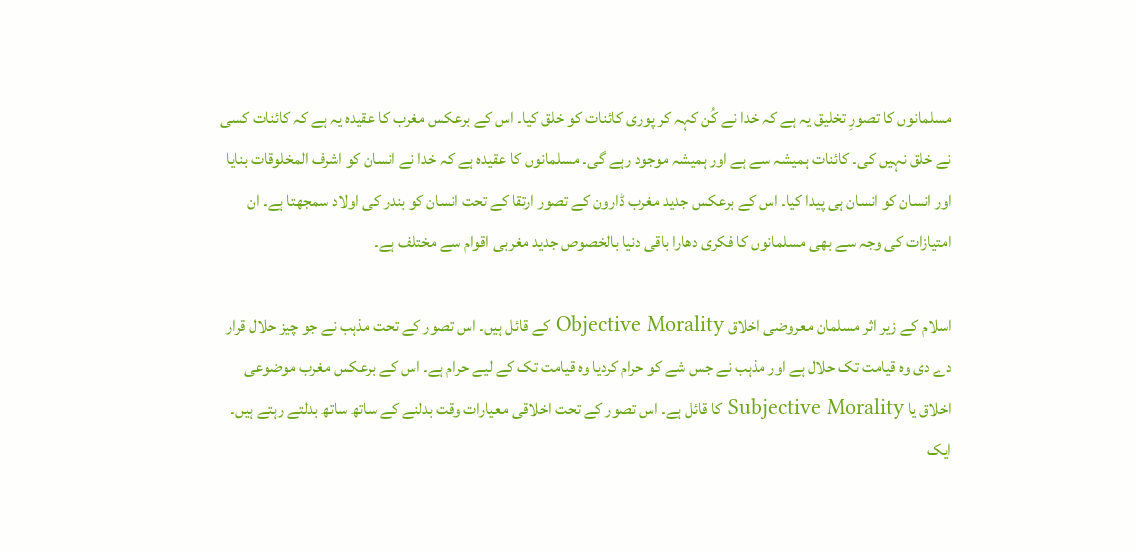مسلمانوں کا تصورِ تخلیق یہ ہے کہ خدا نے کُن کہہ کر پوری کائنات کو خلق کیا۔ اس کے برعکس مغرب کا عقیدہ یہ ہے کہ کائنات کسی نے خلق نہیں کی۔ کائنات ہمیشہ سے ہے اور ہمیشہ موجود رہے گی۔ مسلمانوں کا عقیدہ ہے کہ خدا نے انسان کو اشرف المخلوقات بنایا اور انسان کو انسان ہی پیدا کیا۔ اس کے برعکس جدید مغرب ڈارون کے تصور ارتقا کے تحت انسان کو بندر کی اولاد سمجھتا ہے۔ ان امتیازات کی وجہ سے بھی مسلمانوں کا فکری دھارا باقی دنیا بالخصوص جدید مغربی اقوام سے مختلف ہے۔

اسلام کے زیر اثر مسلمان معروضی اخلاق Objective Morality کے قائل ہیں۔ اس تصور کے تحت مذہب نے جو چیز حلال قرار دے دی وہ قیامت تک حلال ہے اور مذہب نے جس شے کو حرام کردیا وہ قیامت تک کے لیے حرام ہے۔ اس کے برعکس مغرب موضوعی اخلاق یا Subjective Morality کا قائل ہے۔ اس تصور کے تحت اخلاقی معیارات وقت بدلنے کے ساتھ ساتھ بدلتے رہتے ہیں۔ ایک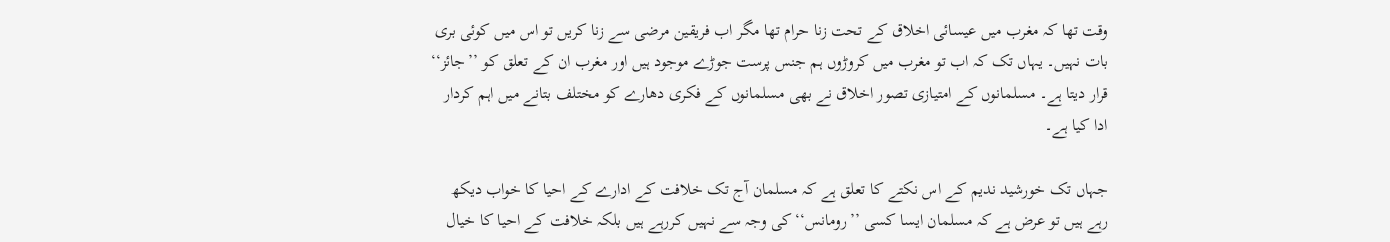وقت تھا کہ مغرب میں عیسائی اخلاق کے تحت زنا حرام تھا مگر اب فریقین مرضی سے زنا کریں تو اس میں کوئی بری بات نہیں۔ یہاں تک کہ اب تو مغرب میں کروڑوں ہم جنس پرست جوڑے موجود ہیں اور مغرب ان کے تعلق کو ’’جائز‘‘ قرار دیتا ہے۔ مسلمانوں کے امتیازی تصور اخلاق نے بھی مسلمانوں کے فکری دھارے کو مختلف بتانے میں اہم کردار ادا کیا ہے۔

جہاں تک خورشید ندیم کے اس نکتے کا تعلق ہے کہ مسلمان آج تک خلافت کے ادارے کے احیا کا خواب دیکھ رہے ہیں تو عرض ہے کہ مسلمان ایسا کسی ’’رومانس‘‘ کی وجہ سے نہیں کررہے ہیں بلکہ خلافت کے احیا کا خیال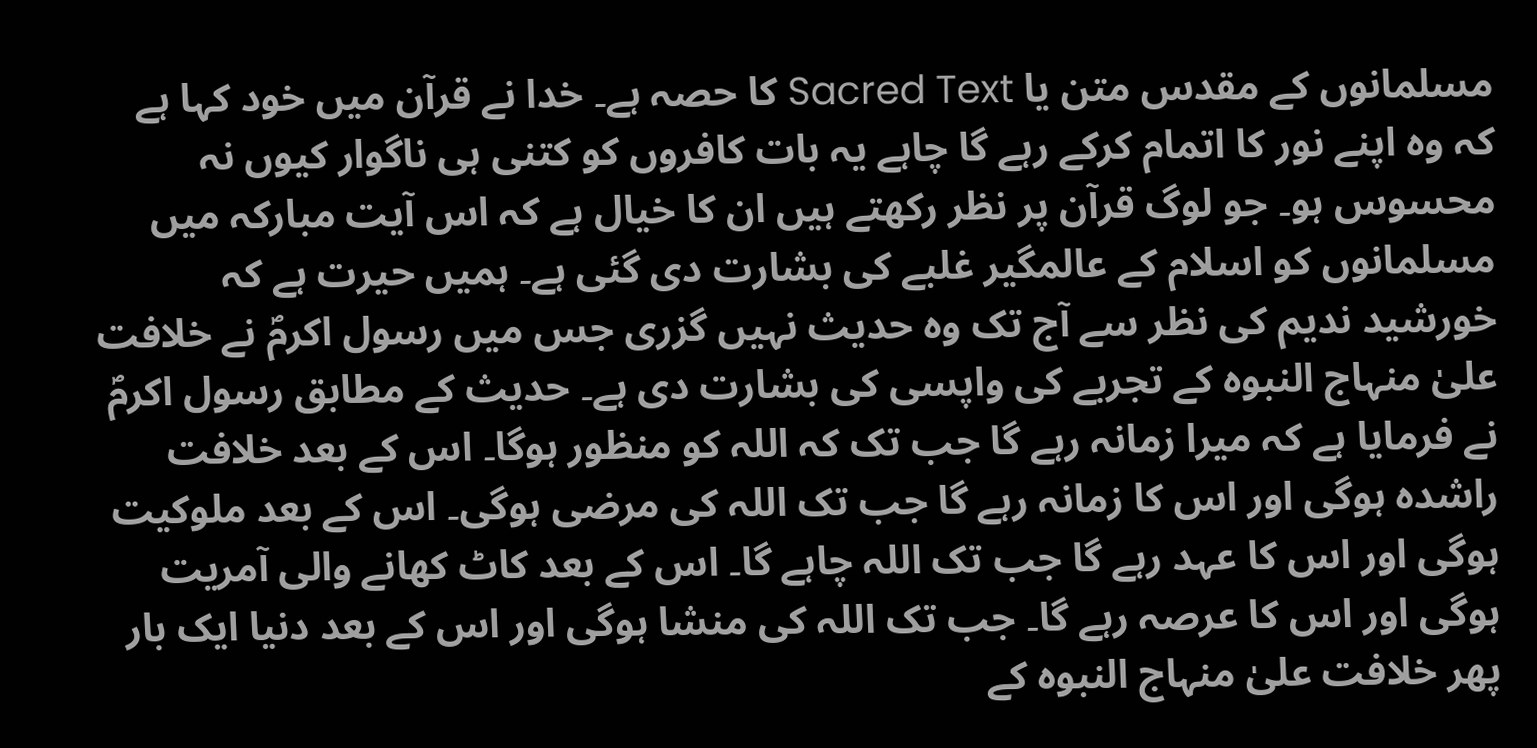مسلمانوں کے مقدس متن یا Sacred Text کا حصہ ہے۔ خدا نے قرآن میں خود کہا ہے کہ وہ اپنے نور کا اتمام کرکے رہے گا چاہے یہ بات کافروں کو کتنی ہی ناگوار کیوں نہ محسوس ہو۔ جو لوگ قرآن پر نظر رکھتے ہیں ان کا خیال ہے کہ اس آیت مبارکہ میں مسلمانوں کو اسلام کے عالمگیر غلبے کی بشارت دی گئی ہے۔ ہمیں حیرت ہے کہ خورشید ندیم کی نظر سے آج تک وہ حدیث نہیں گزری جس میں رسول اکرمؐ نے خلافت علیٰ منہاج النبوہ کے تجربے کی واپسی کی بشارت دی ہے۔ حدیث کے مطابق رسول اکرمؐ نے فرمایا ہے کہ میرا زمانہ رہے گا جب تک کہ اللہ کو منظور ہوگا۔ اس کے بعد خلافت راشدہ ہوگی اور اس کا زمانہ رہے گا جب تک اللہ کی مرضی ہوگی۔ اس کے بعد ملوکیت ہوگی اور اس کا عہد رہے گا جب تک اللہ چاہے گا۔ اس کے بعد کاٹ کھانے والی آمریت ہوگی اور اس کا عرصہ رہے گا۔ جب تک اللہ کی منشا ہوگی اور اس کے بعد دنیا ایک بار پھر خلافت علیٰ منہاج النبوہ کے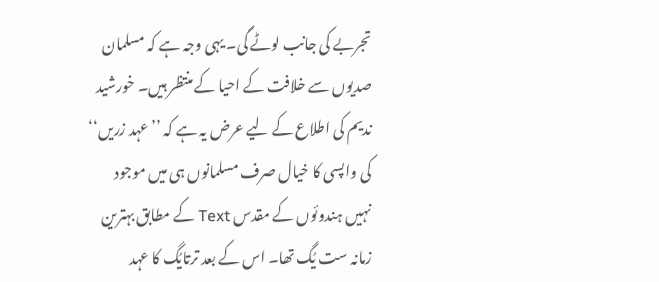تجربے کی جانب لوٹے گی۔ یہی وجہ ہے کہ مسلمان صدیوں سے خلافت کے احیا کے منتظر ہیں۔ خورشید ندیم کی اطلاع کے لیے عرض یہ ہے کہ ’’عہد زریں‘‘ کی واپسی کا خیال صرف مسلمانوں ہی میں موجود نہیں ہندوئوں کے مقدس Text کے مطابق بہترین زمانہ ست یُگ تھا۔ اس کے بعد ترتایُگ کا عہد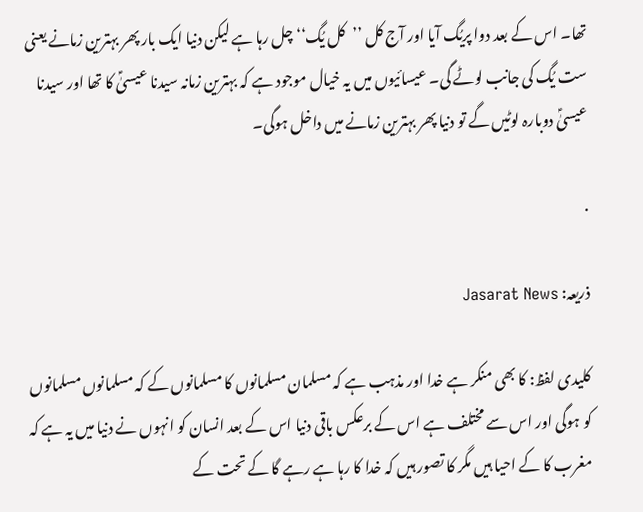تھا۔ اس کے بعد دوا پریُگ آیا اور آج کل ’’کل یُگ‘‘ چل رہا ہے لیکن دنیا ایک بار پھر بہترین زمانے یعنی ست یُگ کی جانب لوٹے گی۔ عیسائیوں میں یہ خیال موجود ہے کہ بہترین زمانہ سیدنا عیسیٰؑ کا تھا اور سیدنا عیسیٰؑ دوبارہ لوٹیں گے تو دنیا پھر بہترین زمانے میں داخل ہوگی۔

.

ذریعہ: Jasarat News

کلیدی لفظ: کا بھی منکر ہے خدا اور مذہب ہے کہ مسلمان مسلمانوں کا مسلمانوں کے کہ مسلمانوں مسلمانوں کو ہوگی اور اس سے مختلف ہے اس کے برعکس باقی دنیا اس کے بعد انسان کو انہوں نے دنیا میں یہ ہے کہ مغرب کا کے احیا ہیں مگر کا تصور ہیں کہ خدا کا رہا ہے رہے گا کے تحت کے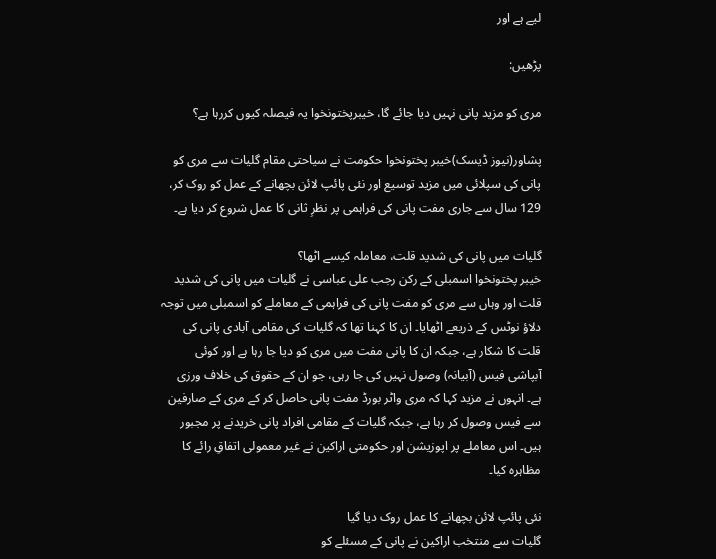لیے ہے اور

پڑھیں:

مری کو مزید پانی نہیں دیا جائے گا، خیبرپختونخوا یہ فیصلہ کیوں کررہا ہے؟

پشاور(نیوز ڈیسک)خیبر پختونخوا حکومت نے سیاحتی مقام گلیات سے مری کو پانی کی سپلائی میں مزید توسیع اور نئی پائپ لائن بچھانے کے عمل کو روک کر، 129 سال سے جاری مفت پانی کی فراہمی پر نظرِ ثانی کا عمل شروع کر دیا ہے۔

گلیات میں پانی کی شدید قلت، معاملہ کیسے اٹھا؟
خیبر پختونخوا اسمبلی کے رکن رجب علی عباسی نے گلیات میں پانی کی شدید قلت اور وہاں سے مری کو مفت پانی کی فراہمی کے معاملے کو اسمبلی میں توجہ دلاؤ نوٹس کے ذریعے اٹھایا۔ ان کا کہنا تھا کہ گلیات کی مقامی آبادی پانی کی قلت کا شکار ہے، جبکہ ان کا پانی مفت میں مری کو دیا جا رہا ہے اور کوئی آبپاشی فیس (آبیانہ) وصول نہیں کی جا رہی، جو ان کے حقوق کی خلاف ورزی ہے۔ انہوں نے مزید کہا کہ مری واٹر بورڈ مفت پانی حاصل کر کے مری کے صارفین سے فیس وصول کر رہا ہے، جبکہ گلیات کے مقامی افراد پانی خریدنے پر مجبور ہیں۔ اس معاملے پر اپوزیشن اور حکومتی اراکین نے غیر معمولی اتفاقِ رائے کا مظاہرہ کیا۔

نئی پائپ لائن بچھانے کا عمل روک دیا گیا
گلیات سے منتخب اراکین نے پانی کے مسئلے کو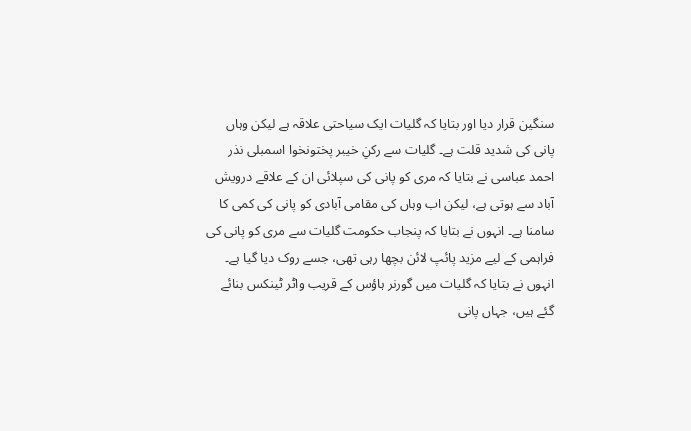سنگین قرار دیا اور بتایا کہ گلیات ایک سیاحتی علاقہ ہے لیکن وہاں پانی کی شدید قلت ہے۔ گلیات سے رکنِ خیبر پختونخوا اسمبلی نذر احمد عباسی نے بتایا کہ مری کو پانی کی سپلائی ان کے علاقے درویش آباد سے ہوتی ہے، لیکن اب وہاں کی مقامی آبادی کو پانی کی کمی کا سامنا ہے۔ انہوں نے بتایا کہ پنجاب حکومت گلیات سے مری کو پانی کی فراہمی کے لیے مزید پائپ لائن بچھا رہی تھی، جسے روک دیا گیا ہے۔ انہوں نے بتایا کہ گلیات میں گورنر ہاؤس کے قریب واٹر ٹینکس بنائے گئے ہیں، جہاں پانی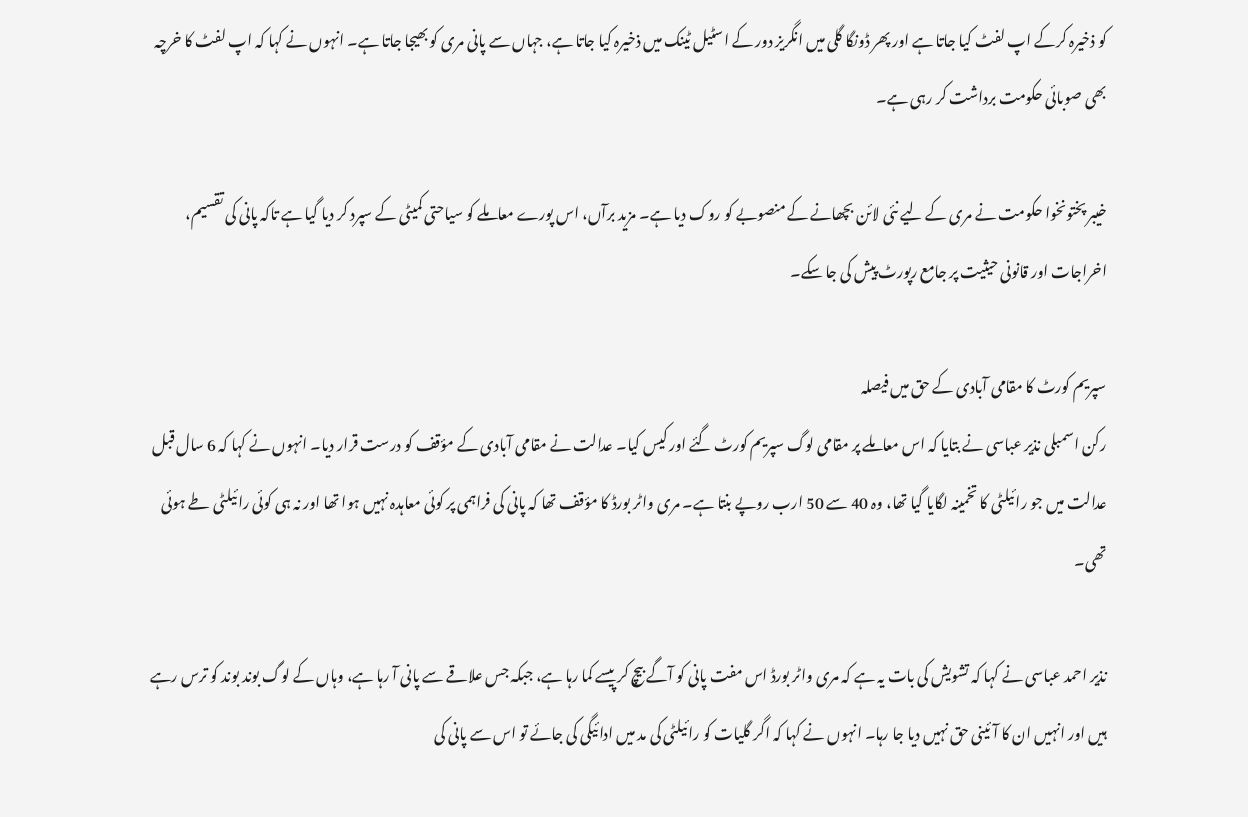کو ذخیرہ کرکے اپ لفٹ کیا جاتا ہے اور پھر ڈونگا گلی میں انگریز دور کے اسٹیل ٹینک میں ذخیرہ کیا جاتا ہے، جہاں سے پانی مری کو بھیجا جاتا ہے۔ انہوں نے کہا کہ اپ لفٹ کا خرچہ بھی صوبائی حکومت برداشت کر رہی ہے۔

خیبر پختونخوا حکومت نے مری کے لیے نئی لائن بچھانے کے منصوبے کو روک دیا ہے۔ مزید برآں، اس پورے معاملے کو سیاحتی کمیٹی کے سپرد کر دیا گیا ہے تاکہ پانی کی تقسیم، اخراجات اور قانونی حیثیت پر جامع رپورٹ پیش کی جا سکے۔

سپریم کورٹ کا مقامی آبادی کے حق میں فیصلہ
رکن اسمبلی نذیر عباسی نے بتایا کہ اس معاملے پر مقامی لوگ سپریم کورٹ گئے اور کیس کیا۔ عدالت نے مقامی آبادی کے مؤقف کو درست قرار دیا۔ انہوں نے کہا کہ 6 سال قبل عدالت میں جو رائیلٹی کا تخمینہ لگایا گیا تھا، وہ 40 سے 50 ارب روپے بنتا ہے۔ مری واٹر بورڈ کا مؤقف تھا کہ پانی کی فراہمی پر کوئی معاہدہ نہیں ہوا تھا اور نہ ہی کوئی رائیلٹی طے ہوئی تھی۔

نذیر احمد عباسی نے کہا کہ تشویش کی بات یہ ہے کہ مری واٹر بورڈ اس مفت پانی کو آگے بیچ کر پیسے کما رہا ہے، جبکہ جس علاقے سے پانی آ رہا ہے، وہاں کے لوگ بوند بوند کو ترس رہے ہیں اور انہیں ان کا آئینی حق نہیں دیا جا رہا۔ انہوں نے کہا کہ اگر گلیات کو رائیلٹی کی مد میں ادائیگی کی جائے تو اس سے پانی کی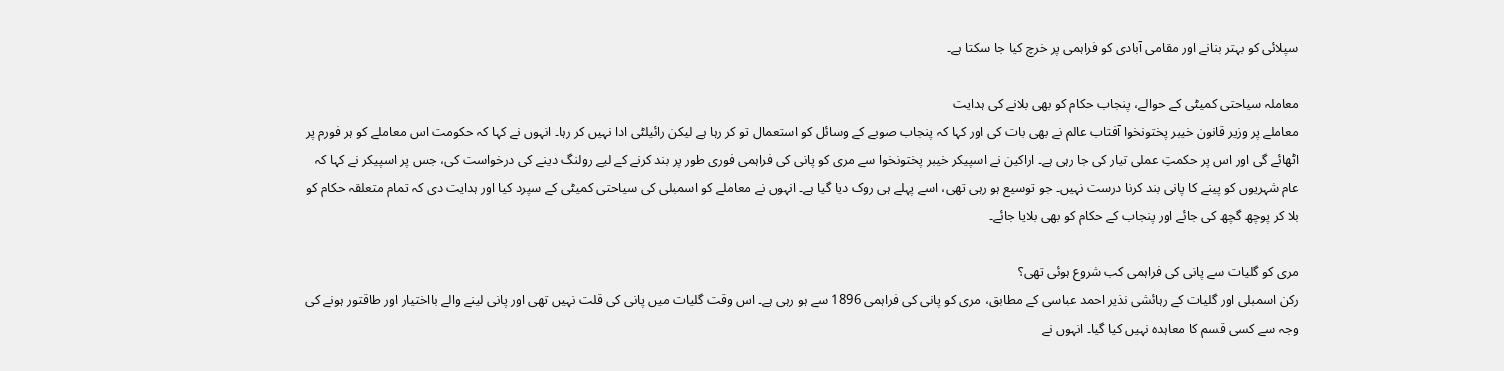سپلائی کو بہتر بنانے اور مقامی آبادی کو فراہمی پر خرچ کیا جا سکتا ہے۔

معاملہ سیاحتی کمیٹی کے حوالے، پنجاب حکام کو بھی بلانے کی ہدایت
معاملے پر وزیر قانون خیبر پختونخوا آفتاب عالم نے بھی بات کی اور کہا کہ پنجاب صوبے کے وسائل کو استعمال تو کر رہا ہے لیکن رائیلٹی ادا نہیں کر رہا۔ انہوں نے کہا کہ حکومت اس معاملے کو ہر فورم پر اٹھائے گی اور اس پر حکمتِ عملی تیار کی جا رہی ہے۔ اراکین نے اسپیکر خیبر پختونخوا سے مری کو پانی کی فراہمی فوری طور پر بند کرنے کے لیے رولنگ دینے کی درخواست کی، جس پر اسپیکر نے کہا کہ عام شہریوں کو پینے کا پانی بند کرنا درست نہیں۔ جو توسیع ہو رہی تھی، اسے پہلے ہی روک دیا گیا ہے۔ انہوں نے معاملے کو اسمبلی کی سیاحتی کمیٹی کے سپرد کیا اور ہدایت دی کہ تمام متعلقہ حکام کو بلا کر پوچھ گچھ کی جائے اور پنجاب کے حکام کو بھی بلایا جائے۔

مری کو گلیات سے پانی کی فراہمی کب شروع ہوئی تھی؟
رکن اسمبلی اور گلیات کے رہائشی نذیر احمد عباسی کے مطابق، مری کو پانی کی فراہمی 1896 سے ہو رہی ہے۔ اس وقت گلیات میں پانی کی قلت نہیں تھی اور پانی لینے والے بااختیار اور طاقتور ہونے کی وجہ سے کسی قسم کا معاہدہ نہیں کیا گیا۔ انہوں نے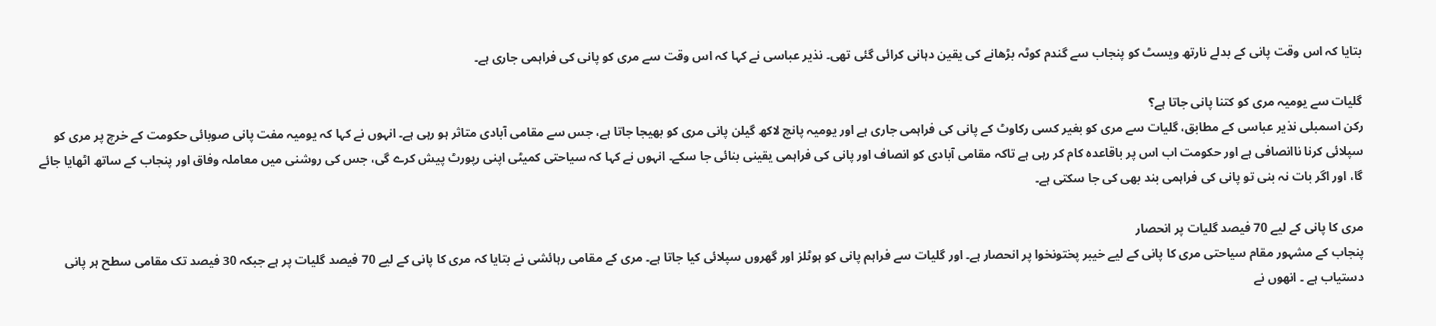بتایا کہ اس وقت پانی کے بدلے نارتھ ویسٹ کو پنجاب سے گندم کوٹہ بڑھانے کی یقین دہانی کرائی گئی تھی۔ نذیر عباسی نے کہا کہ اس وقت سے مری کو پانی کی فراہمی جاری ہے۔

گلیات سے یومیہ مری کو کتنا پانی جاتا ہے؟
رکن اسمبلی نذیر عباسی کے مطابق، گلیات سے مری کو بغیر کسی رکاوٹ کے پانی کی فراہمی جاری ہے اور یومیہ پانچ لاکھ گیلن پانی مری کو بھیجا جاتا ہے، جس سے مقامی آبادی متاثر ہو رہی ہے۔ انہوں نے کہا کہ یومیہ مفت پانی صوبائی حکومت کے خرچ پر مری کو سپلائی کرنا ناانصافی ہے اور حکومت اب اس پر باقاعدہ کام کر رہی ہے تاکہ مقامی آبادی کو انصاف اور پانی کی فراہمی یقینی بنائی جا سکے۔ انہوں نے کہا کہ سیاحتی کمیٹی اپنی رپورٹ پیش کرے گی، جس کی روشنی میں معاملہ وفاق اور پنجاب کے ساتھ اٹھایا جائے گا، اور اگر بات نہ بنی تو پانی کی فراہمی بند بھی کی جا سکتی ہے۔

مری کا پانی کے لیے 70 فیصد گلیات پر انحصار
پنجاب کے مشہور مقام سیاحتی مری کا پانی کے لیے خیبر پختونخوا پر انحصار ہے۔ اور گلیات سے فراہم پانی کو ہوٹلز اور گھروں سپلائی کیا جاتا ہے۔ مری کے مقامی رہائشی نے بتایا کہ مری کا پانی کے لیے 70 فیصد گلیات پر ہے جبکہ 30 فیصد تک مقامی سطح ہر پانی دستیاب ہے ۔ انھوں نے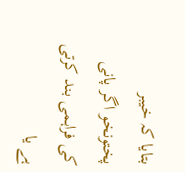بتایا کہ خیبر پختونخو اگر پانی کی فراہمی بند کرتی ہے یا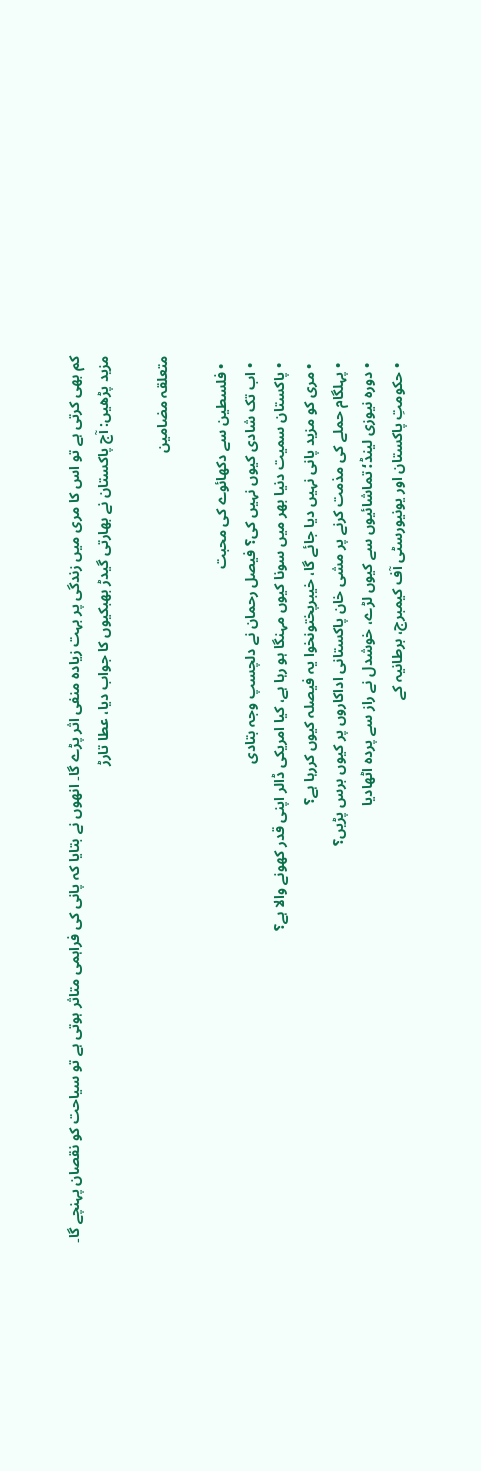کم بھی کرتی ہے تو اس کا مری میں زندگی پر بہت زیادہ منفی اثر پڑے گا۔ انھوں نے بتایا کہ پانی کی فراہمی متاثر ہوتی ہے تو سیاحت کو نقصان پہنچے گا۔
مزید پڑھیں: آج پاکستان نے بھارتی گیدڑ بھبکیوں کا جواب دیا، عطا تارڑ

متعلقہ مضامین

  • فلسطین سے دکھائوے کی محبت
  • اب تک شادی کیوں نہیں کی؟ فیصل رحمان نے دلچسپ وجہ بتادی
  • پاکستان سمیت دنیا بھر میں سونا کیوں مہنگا ہو رہا ہے، کیا امریکی ڈالر اپنی قدر کھونے والا ہے؟
  • مری کو مزید پانی نہیں دیا جائے گا، خیبرپختونخوا یہ فیصلہ کیوں کررہا ہے؟
  • پہلگام حملے کی مذمت کرنے پر مشی خان پاکستانی اداکاروں پر کیوں برس پڑیں؟
  • دورہ نیوزی لینڈ؛ تماشائیوں سے کیوں لڑے، خوشدل نے راز سے پردہ اٹھادیا
  • حکومتِ پاکستان اور یونیورسٹی آف کیمبرج، برطانیہ کے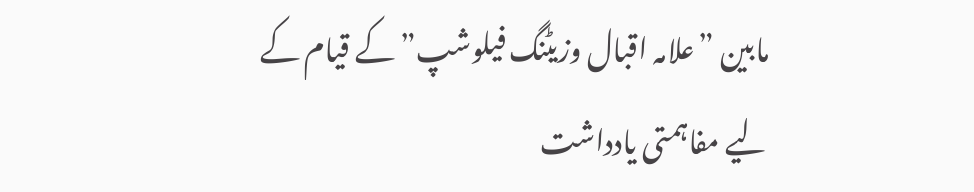مابین ”علامہ اقبال وزیٹنگ فیلوشپ” کے قیام کے لیے مفاہمتی یادداشت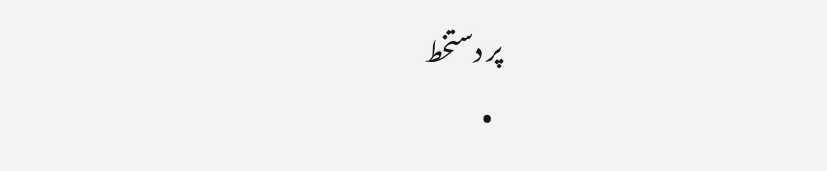پر دستخط
  •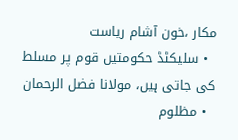مکار ،خون آشام ریاست
  • سلیکٹڈ حکومتیں قوم پر مسلط کی جاتی ہیں، مولانا فضل الرحمان
  • مظلوم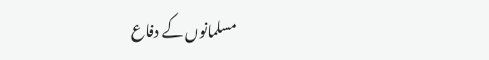مسلمانوں کے دفاع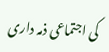کی اجتماعی ذمہ داری